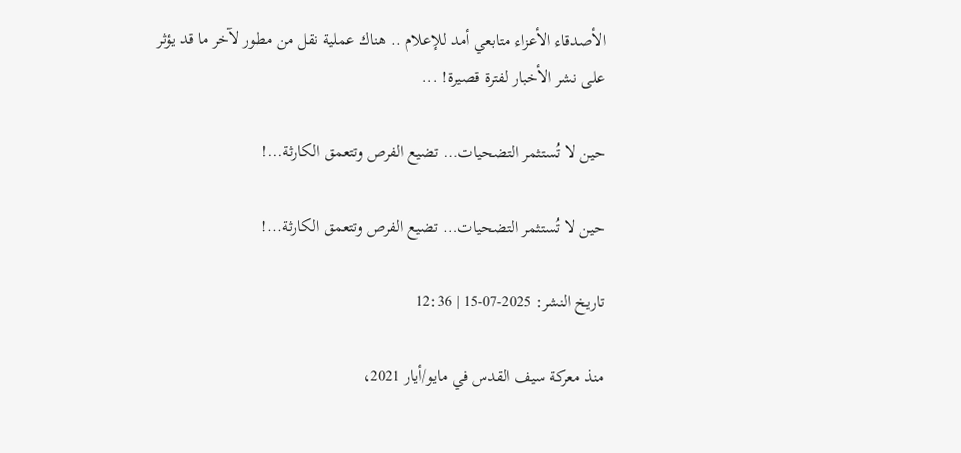الأصدقاء الأعزاء متابعي أمد للإعلام .. هناك عملية نقل من مطور لآخر ما قد يؤثر على نشر الأخبار لفترة قصيرة! ...

حين لا تُستثمر التضحيات… تضيع الفرص وتتعمق الكارثة...!

حين لا تُستثمر التضحيات… تضيع الفرص وتتعمق الكارثة...!

تاريخ النشر: 2025-07-15 | 12:36

منذ معركة سيف القدس في مايو/أيار 2021،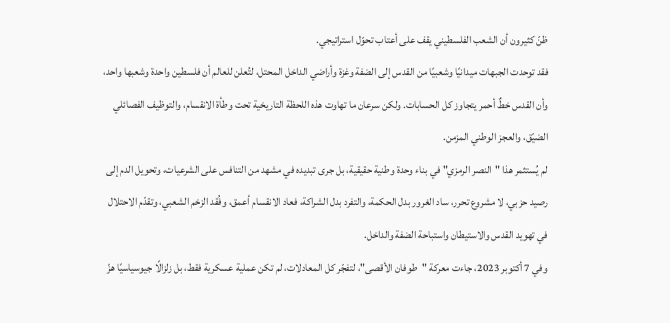ظنّ كثيرون أن الشعب الفلسطيني يقف على أعتاب تحوّل استراتيجي.
فقد توحدت الجبهات ميدانيًا وشعبيًا من القدس إلى الضفة وغزة وأراضي الداخل المحتل، لتُعلن للعالم أن فلسطين واحدة وشعبها واحد، وأن القدس خطٌ أحمر يتجاوز كل الحسابات. ولكن سرعان ما تهاوت هذه اللحظة التاريخية تحت وطأة الانقسام، والتوظيف الفصائلي الضيّق، والعجز الوطني المزمن.
لم يُستثمر هذا "النصر الرمزي" في بناء وحدة وطنية حقيقية، بل جرى تبديده في مشهد من التنافس على الشرعيات، وتحويل الدم إلى رصيد حزبي، لا مشروع تحرر، ساد الغرور بدل الحكمة، والتفرد بدل الشراكة، فعاد الانقسام أعمق، وفُقد الزخم الشعبي، وتقدّم الاحتلال في تهويد القدس والاستيطان واستباحة الضفة والداخل.
وفي 7 أكتوبر 2023، جاءت معركة "طوفان الأقصى"، لتفجّر كل المعادلات، لم تكن عملية عسكرية فقط، بل زلزالًا جيوسياسيًا هزّ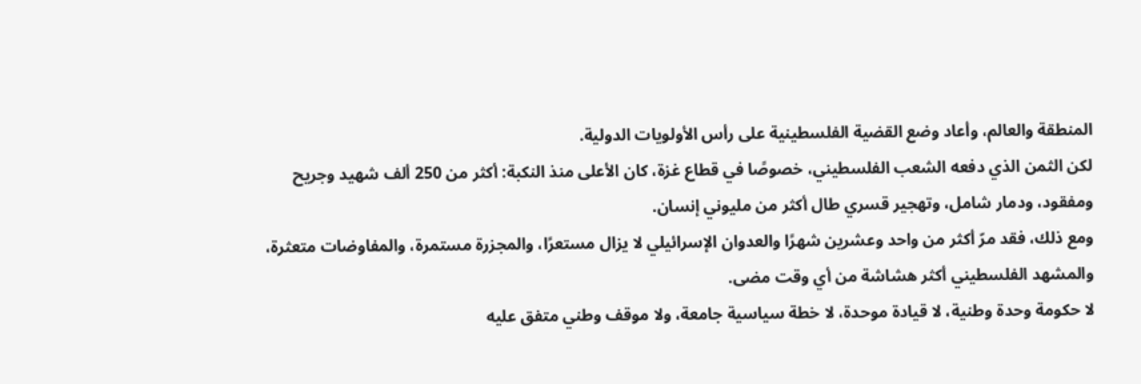المنطقة والعالم، وأعاد وضع القضية الفلسطينية على رأس الأولويات الدولية.
لكن الثمن الذي دفعه الشعب الفلسطيني، خصوصًا في قطاع غزة، كان الأعلى منذ النكبة: أكثر من 250 ألف شهيد وجريح ومفقود، ودمار شامل، وتهجير قسري طال أكثر من مليوني إنسان.
ومع ذلك، فقد مرّ أكثر من واحد وعشرين شهرًا والعدوان الإسرائيلي لا يزال مستعرًا، والمجزرة مستمرة، والمفاوضات متعثرة، والمشهد الفلسطيني أكثر هشاشة من أي وقت مضى.
لا حكومة وحدة وطنية، لا قيادة موحدة، لا خطة سياسية جامعة، ولا موقف وطني متفق عليه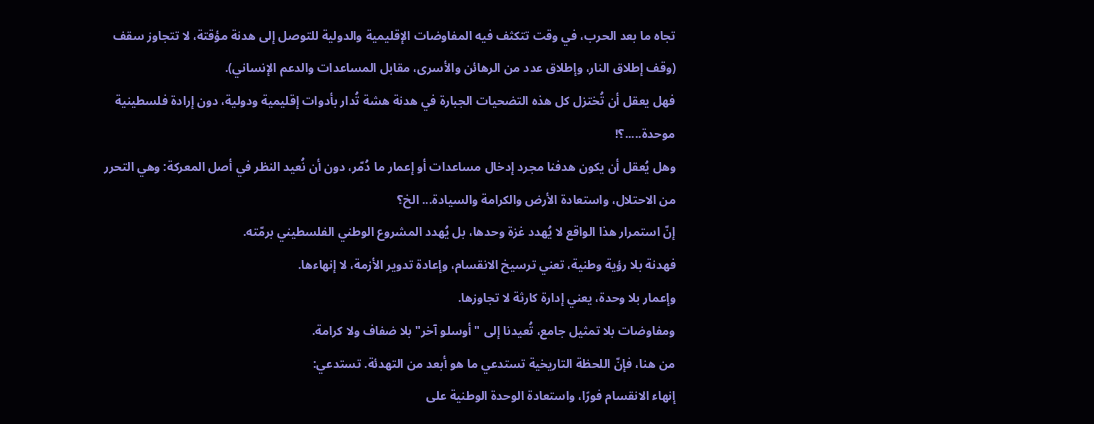تجاه ما بعد الحرب، في وقت تتكثف فيه المفاوضات الإقليمية والدولية للتوصل إلى هدنة مؤقتة، لا تتجاوز سقف (وقف إطلاق النار، وإطلاق عدد من الرهائن والأسرى، مقابل المساعدات والدعم الإنساني).
فهل يعقل أن تُختزل كل هذه التضحيات الجبارة في هدنة هشة تُدار بأدوات إقليمية ودولية، دون إرادة فلسطينية موحدة.....؟!
وهل يُعقل أن يكون هدفنا مجرد إدخال مساعدات أو إعمار ما دُمّر، دون أن نُعيد النظر في أصل المعركة: وهي التحرر من الاحتلال، واستعادة الأرض والكرامة والسيادة... الخ؟
إنّ استمرار هذا الواقع لا يُهدد غزة وحدها، بل يُهدد المشروع الوطني الفلسطيني برمّته.
فهدنة بلا رؤية وطنية، تعني ترسيخ الانقسام، وإعادة تدوير الأزمة، لا إنهاءها.
وإعمار بلا وحدة، يعني إدارة كارثة لا تجاوزها.
ومفاوضات بلا تمثيل جامع، تُعيدنا إلى "أوسلو آخر" بلا ضفاف ولا كرامة.
من هنا، فإنّ اللحظة التاريخية تستدعي ما هو أبعد من التهدئة. تستدعي:
إنهاء الانقسام فورًا، واستعادة الوحدة الوطنية على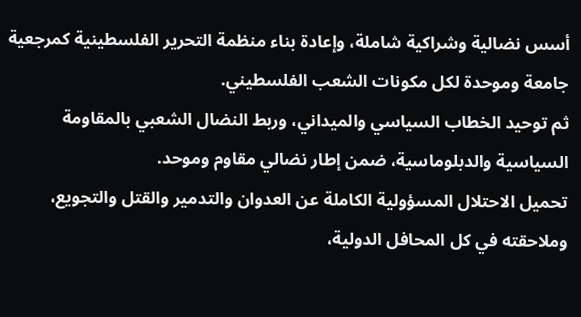أسس نضالية وشراكية شاملة، وإعادة بناء منظمة التحرير الفلسطينية كمرجعية جامعة وموحدة لكل مكونات الشعب الفلسطيني.
ثم توحيد الخطاب السياسي والميداني، وربط النضال الشعبي بالمقاومة السياسية والدبلوماسية، ضمن إطار نضالي مقاوم وموحد.
تحميل الاحتلال المسؤولية الكاملة عن العدوان والتدمير والقتل والتجويع، وملاحقته في كل المحافل الدولية،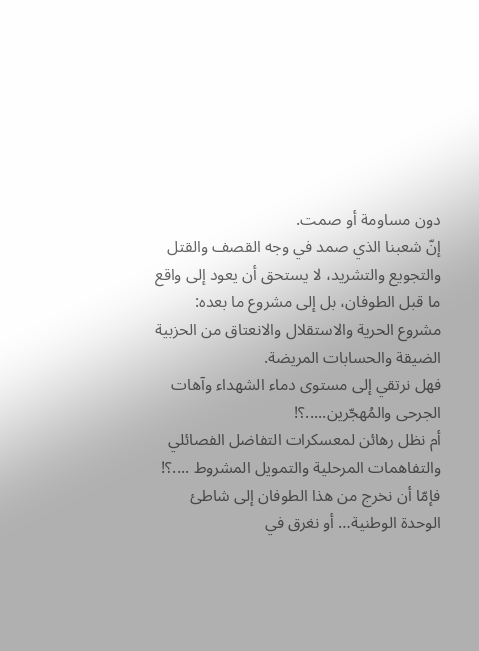دون مساومة أو صمت.
إنّ شعبنا الذي صمد في وجه القصف والقتل والتجويع والتشريد، لا يستحق أن يعود إلى واقع ما قبل الطوفان، بل إلى مشروع ما بعده: مشروع الحرية والاستقلال والانعتاق من الحزبية الضيقة والحسابات المريضة.
فهل نرتقي إلى مستوى دماء الشهداء وآهات الجرحى والمُهجّرين.....؟!
أم نظل رهائن لمعسكرات التفاضل الفصائلي والتفاهمات المرحلية والتمويل المشروط ....؟!
فإمّا أن نخرج من هذا الطوفان إلى شاطئ الوحدة الوطنية… أو نغرق في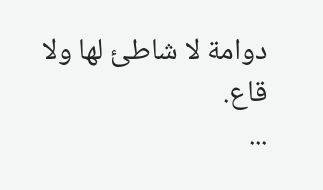دوامة لا شاطئ لها ولا قاع.
...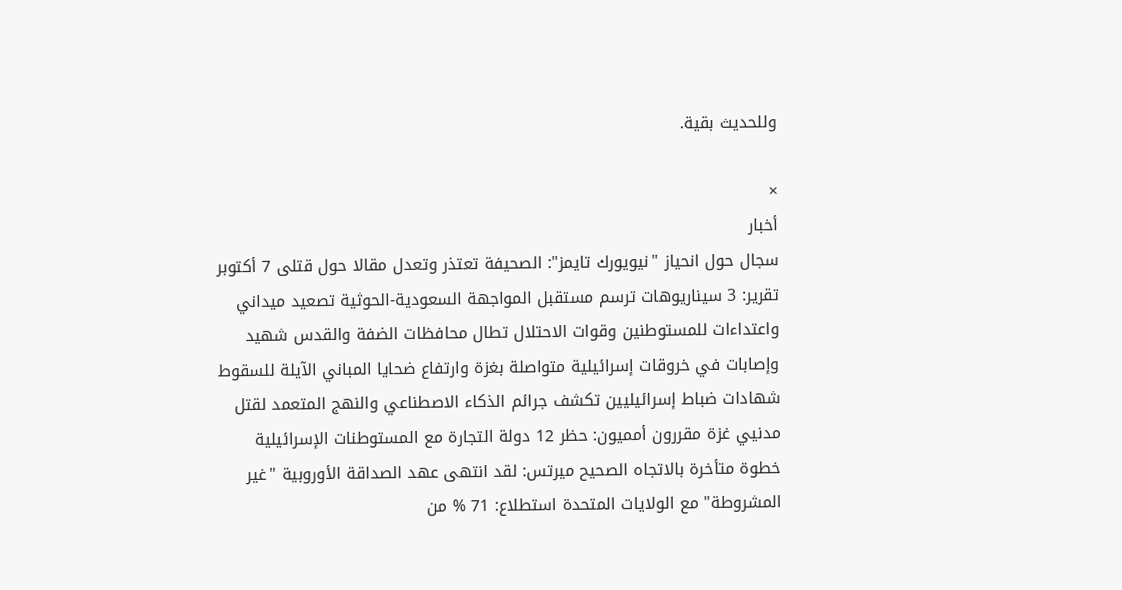وللحديث بقية.

×
أخبار
سجال حول انحياز "نيويورك تايمز": الصحيفة تعتذر وتعدل مقالا حول قتلى 7 أكتوبر تقرير: 3 سيناريوهات ترسم مستقبل المواجهة السعودية-الحوثية تصعيد ميداني واعتداءات للمستوطنين وقوات الاحتلال تطال محافظات الضفة والقدس شهيد وإصابات في خروقات إسرائيلية متواصلة بغزة وارتفاع ضحايا المباني الآيلة للسقوط شهادات ضباط إسرائيليين تكشف جرائم الذكاء الاصطناعي والنهج المتعمد لقتل مدنيي غزة مقررون أمميون: حظر 12 دولة التجارة مع المستوطنات الإسرائيلية خطوة متأخرة بالاتجاه الصحيح ميرتس: لقد انتهى عهد الصداقة الأوروبية "غير المشروطة" مع الولايات المتحدة استطلاع: 71 % من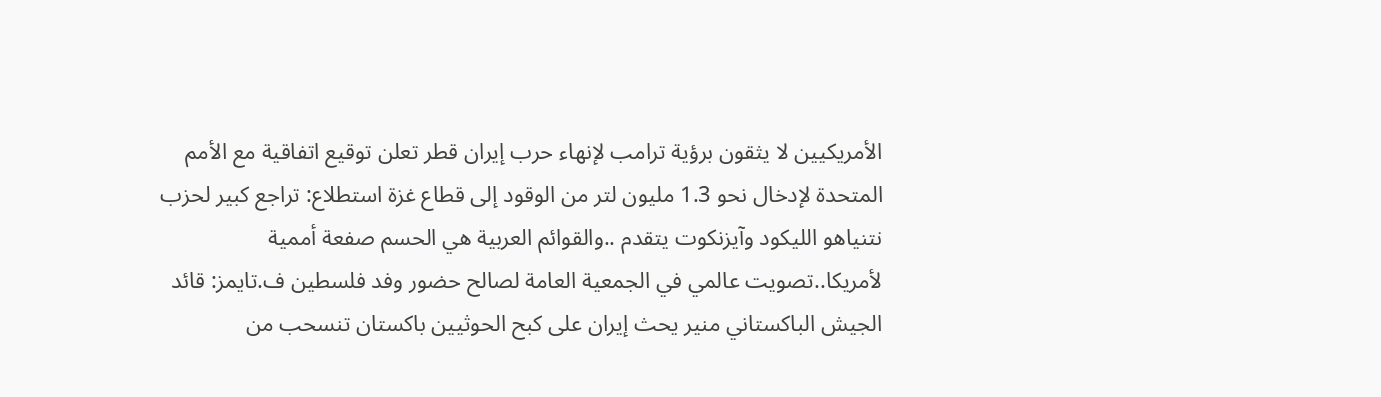الأمريكيين لا يثقون برؤية ترامب لإنهاء حرب إيران قطر تعلن توقيع اتفاقية مع الأمم المتحدة لإدخال نحو 1.3 مليون لتر من الوقود إلى قطاع غزة استطلاع: تراجع كبير لحزب نتنياهو الليكود وآيزنكوت يتقدم ..والقوائم العربية هي الحسم صفعة أممية لأمريكا..تصويت عالمي في الجمعية العامة لصالح حضور وفد فلسطين ف.تايمز: قائد الجيش الباكستاني منير يحث إيران على كبح الحوثيين باكستان تنسحب من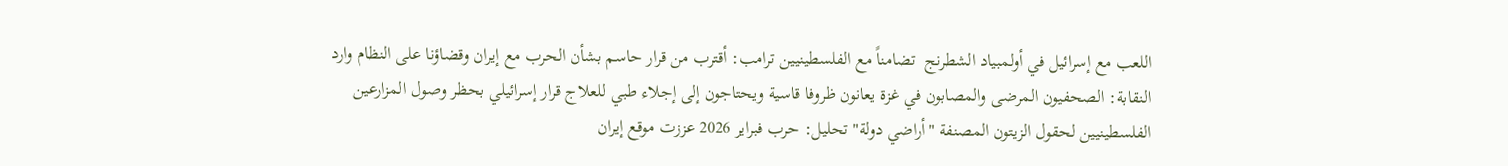اللعب مع إسرائيل في أولمبياد الشطرنج  تضامناً مع الفلسطينيين ترامب: أقترب من قرار حاسم بشأن الحرب مع إيران وقضاؤنا على النظام وارد النقابة: الصحفيون المرضى والمصابون في غزة يعانون ظروفا قاسية ويحتاجون إلى إجلاء طبي للعلاج قرار إسرائيلي بحظر وصول المزارعين الفلسطينيين لحقول الزيتون المصنفة "أراضي دولة" تحليل: حرب فبراير 2026 عززت موقع إيران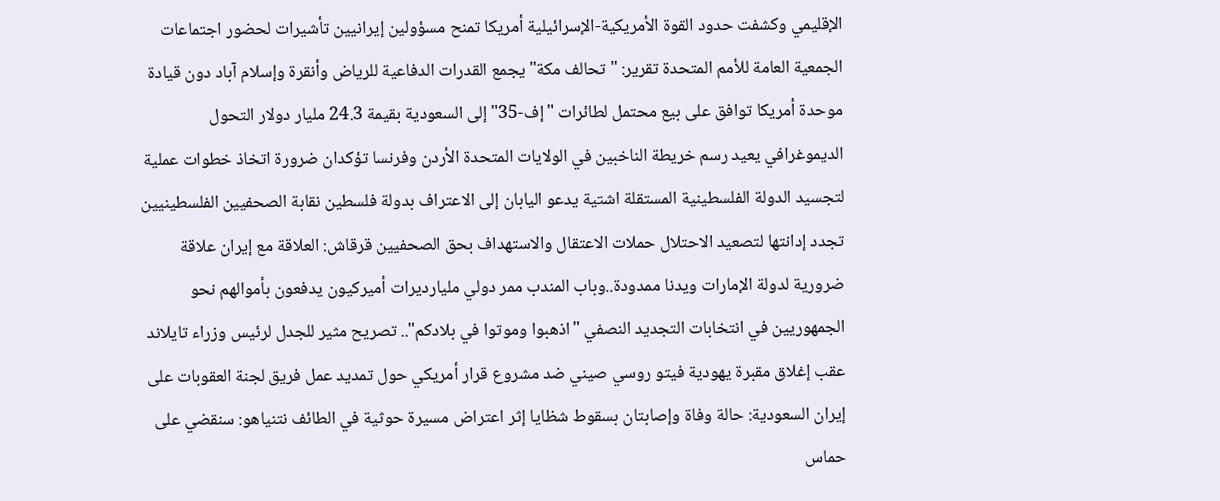الإقليمي وكشفت حدود القوة الأمريكية-الإسرائيلية أمريكا تمنح مسؤولين إيرانيين تأشيرات لحضور اجتماعات الجمعية العامة للأمم المتحدة تقرير: "تحالف مكة" يجمع القدرات الدفاعية للرياض وأنقرة وإسلام آباد دون قيادة موحدة أمريكا توافق على بيع محتمل لطائرات "إف-35" إلى السعودية بقيمة 24.3 مليار دولار التحول الديموغرافي يعيد رسم خريطة الناخبين في الولايات المتحدة الأردن وفرنسا تؤكدان ضرورة اتخاذ خطوات عملية لتجسيد الدولة الفلسطينية المستقلة اشتية يدعو اليابان إلى الاعتراف بدولة فلسطين نقابة الصحفيين الفلسطينيين تجدد إدانتها لتصعيد الاحتلال حملات الاعتقال والاستهداف بحق الصحفيين قرقاش: العلاقة مع إيران علاقة ضرورية لدولة الإمارات ويدنا ممدودة..وباب المندب ممر دولي مليارديرات أميركيون يدفعون بأموالهم نحو الجمهوريين في انتخابات التجديد النصفي "اذهبوا وموتوا في بلادكم".. تصريح مثير للجدل لرئيس وزراء تايلاند عقب إغلاق مقبرة يهودية فيتو روسي صيني ضد مشروع قرار أمريكي حول تمديد عمل فريق لجنة العقوبات على إيران السعودية: حالة وفاة وإصابتان بسقوط شظايا إثر اعتراض مسيرة حوثية في الطائف نتنياهو: سنقضي على حماس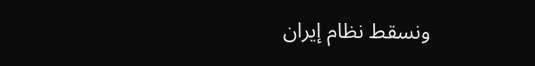ونسقط نظام إيران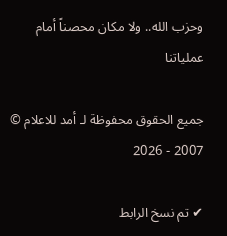وحزب الله.. ولا مكان محصناً أمام عملياتنا

جميع الحقوق محفوظة لـ أمد للاعلام © 2007 - 2026

✔ تم نسخ الرابط